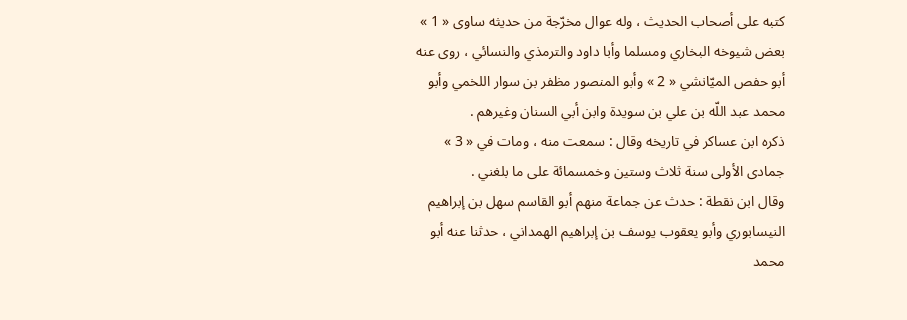كتبه على أصحاب الحديث ، وله عوال مخرّجة من حديثه ساوى « 1 » بعض شيوخه البخاري ومسلما وأبا داود والترمذي والنسائي ، روى عنه أبو حفص الميّانشي « 2 » وأبو المنصور مظفر بن سوار اللخمي وأبو محمد عبد اللّه بن علي بن سويدة وابن أبي السنان وغيرهم .
ذكره ابن عساكر في تاريخه وقال : سمعت منه ، ومات في « 3 » جمادى الأولى سنة ثلاث وستين وخمسمائة على ما بلغني .
وقال ابن نقطة : حدث عن جماعة منهم أبو القاسم سهل بن إبراهيم النيسابوري وأبو يعقوب يوسف بن إبراهيم الهمداني ، حدثنا عنه أبو محمد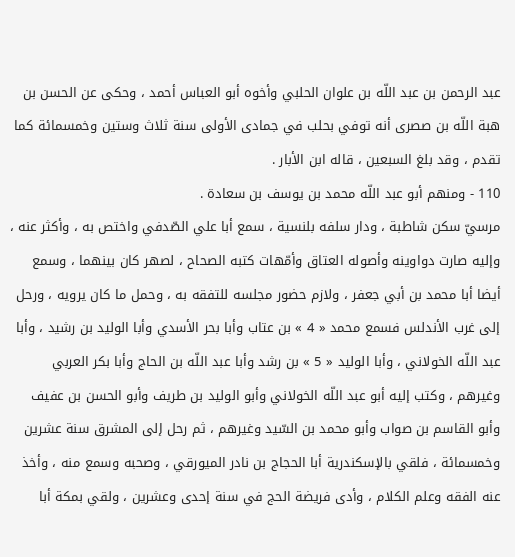عبد الرحمن بن عبد اللّه بن علوان الحلبي وأخوه أبو العباس أحمد ، وحكى عن الحسن بن هبة اللّه بن صصرى أنه توفي بحلب في جمادى الأولى سنة ثلاث وستين وخمسمائة كما تقدم ، وقد بلغ السبعين ، قاله ابن الأبار .
110 - ومنهم أبو عبد اللّه محمد بن يوسف بن سعادة .
مرسيّ سكن شاطبة ، ودار سلفه بلنسية ، سمع أبا علي الصّدفي واختص به ، وأكثر عنه ، وإليه صارت دواوينه وأصوله العتاق وأمّهات كتبه الصحاح ، لصهر كان بينهما ، وسمع أيضا أبا محمد بن أبي جعفر ، ولازم حضور مجلسه للتفقه به ، وحمل ما كان يرويه ، ورحل إلى غرب الأندلس فسمع محمد « 4 » بن عتاب وأبا بحر الأسدي وأبا الوليد بن رشيد ، وأبا عبد اللّه الخولاني ، وأبا الوليد « 5 » بن رشد وأبا عبد اللّه بن الحاج وأبا بكر العربي وغيرهم ، وكتب إليه أبو عبد اللّه الخولاني وأبو الوليد بن طريف وأبو الحسن بن عفيف وأبو القاسم بن صواب وأبو محمد بن السّيد وغيرهم ، ثم رحل إلى المشرق سنة عشرين وخمسمائة ، فلقي بالإسكندرية أبا الحجاج بن نادر الميورقي ، وصحبه وسمع منه ، وأخذ عنه الفقه وعلم الكلام ، وأدى فريضة الحج في سنة إحدى وعشرين ، ولقي بمكة أبا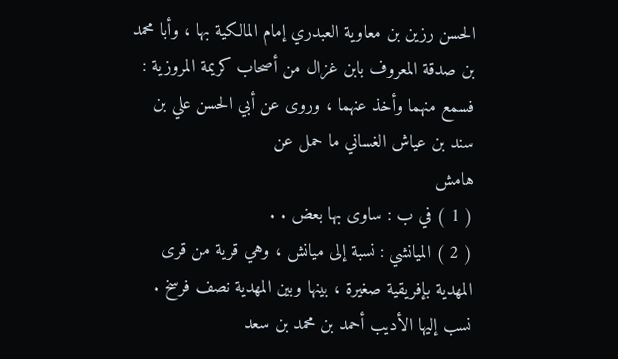الحسن رزين بن معاوية العبدري إمام المالكية بها ، وأبا محمد بن صدقة المعروف بابن غزال من أصحاب كريمة المروزية :
فسمع منهما وأخذ عنهما ، وروى عن أبي الحسن علي بن سند بن عياش الغساني ما حمل عن
هامش
( 1 ) في ب : ساوى بها بعض . .
( 2 ) الميانشي : نسبة إلى ميانش ، وهي قرية من قرى المهدية بإفريقية صغيرة ، بينها وبين المهدية نصف فرسخ .
نسب إليها الأديب أحمد بن محمد بن سعد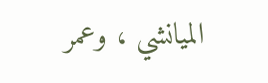الميانشي ، وعمر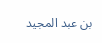بن عبد المجيد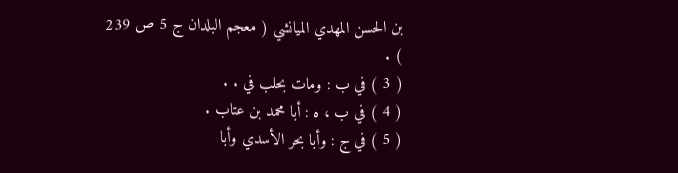بن الحسن المهدي الميانشي ( معجم البلدان ج 5 ص 239 ) .
( 3 ) في ب : ومات بحلب في . .
( 4 ) في ب ، ه : أبا محمد بن عتاب .
( 5 ) في ج : وأبا بحر الأسدي وأبا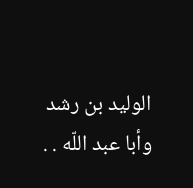الوليد بن رشد وأبا عبد اللّه . .